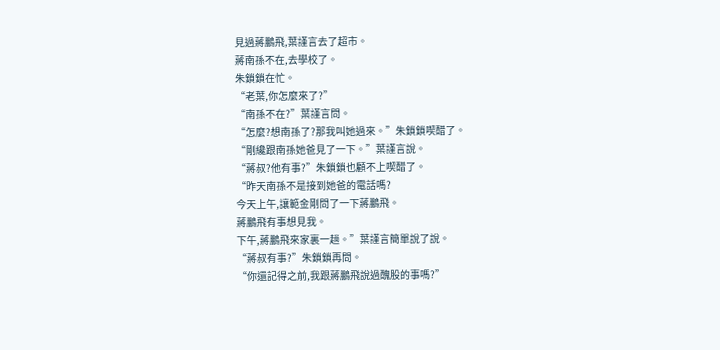見過蔣鵬飛,葉謹言去了超市。
蔣南孫不在,去學校了。
朱鎖鎖在忙。
“老葉,你怎麼來了?”
“南孫不在?”葉謹言問。
“怎麼?想南孫了?那我叫她過來。”朱鎖鎖喫醋了。
“剛纔跟南孫她爸見了一下。”葉謹言說。
“蔣叔?他有事?”朱鎖鎖也顧不上喫醋了。
“昨天南孫不是接到她爸的電話嗎?
今天上午,讓範金剛問了一下蔣鵬飛。
蔣鵬飛有事想見我。
下午,蔣鵬飛來家裏一趟。”葉謹言簡單說了說。
“蔣叔有事?”朱鎖鎖再問。
“你還記得之前,我跟蔣鵬飛說過醜股的事嗎?”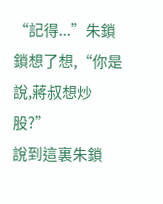“記得...”朱鎖鎖想了想,“你是說,蔣叔想炒股?”
說到這裏朱鎖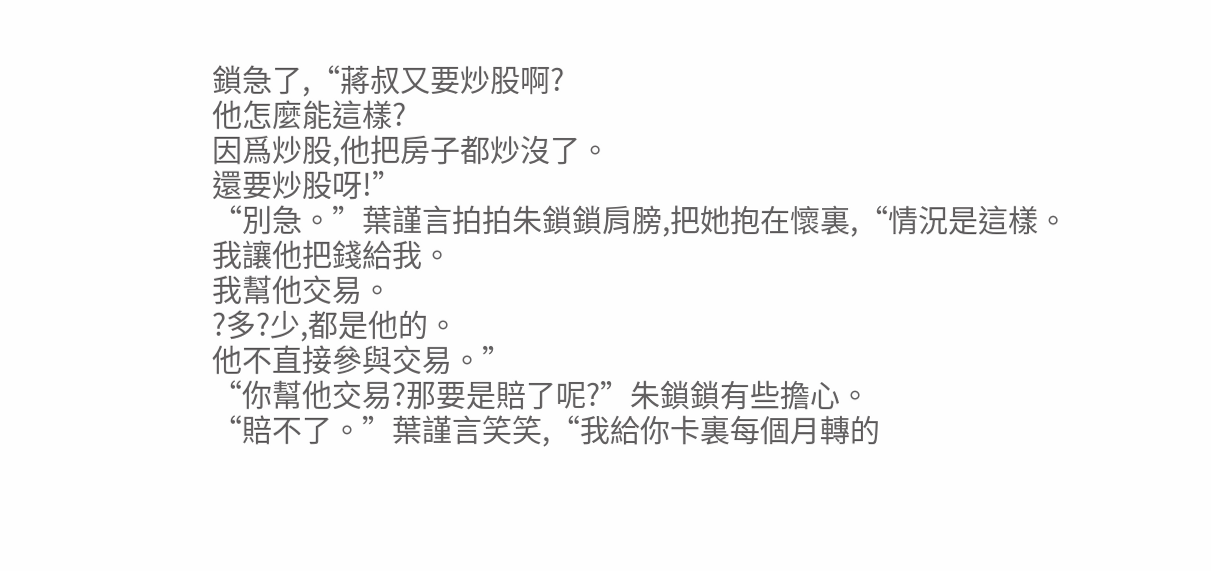鎖急了,“蔣叔又要炒股啊?
他怎麼能這樣?
因爲炒股,他把房子都炒沒了。
還要炒股呀!”
“別急。”葉謹言拍拍朱鎖鎖肩膀,把她抱在懷裏,“情況是這樣。
我讓他把錢給我。
我幫他交易。
?多?少,都是他的。
他不直接參與交易。”
“你幫他交易?那要是賠了呢?”朱鎖鎖有些擔心。
“賠不了。”葉謹言笑笑,“我給你卡裏每個月轉的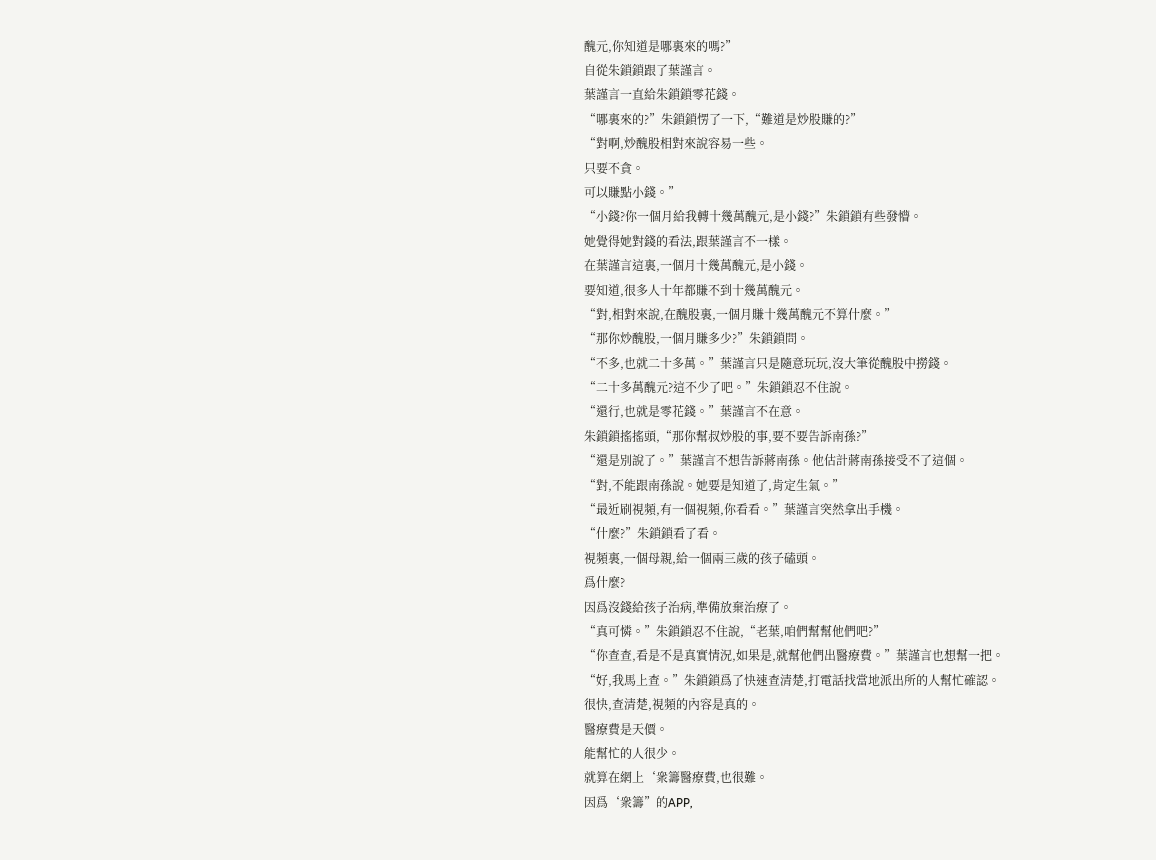醜元,你知道是哪裏來的嗎?”
自從朱鎖鎖跟了葉謹言。
葉謹言一直給朱鎖鎖零花錢。
“哪裏來的?”朱鎖鎖愣了一下,“難道是炒股賺的?”
“對啊,炒醜股相對來說容易一些。
只要不貪。
可以賺點小錢。”
“小錢?你一個月給我轉十幾萬醜元,是小錢?”朱鎖鎖有些發懵。
她覺得她對錢的看法,跟葉謹言不一樣。
在葉謹言這裏,一個月十幾萬醜元,是小錢。
要知道,很多人十年都賺不到十幾萬醜元。
“對,相對來說,在醜股裏,一個月賺十幾萬醜元不算什麼。”
“那你炒醜股,一個月賺多少?”朱鎖鎖問。
“不多,也就二十多萬。”葉謹言只是隨意玩玩,沒大筆從醜股中撈錢。
“二十多萬醜元?這不少了吧。”朱鎖鎖忍不住說。
“還行,也就是零花錢。”葉謹言不在意。
朱鎖鎖搖搖頭,“那你幫叔炒股的事,要不要告訴南孫?”
“還是別說了。”葉謹言不想告訴蔣南孫。他估計蔣南孫接受不了這個。
“對,不能跟南孫說。她要是知道了,肯定生氣。”
“最近刷視頻,有一個視頻,你看看。”葉謹言突然拿出手機。
“什麼?”朱鎖鎖看了看。
視頻裏,一個母親,給一個兩三歲的孩子磕頭。
爲什麼?
因爲沒錢給孩子治病,準備放棄治療了。
“真可憐。”朱鎖鎖忍不住說,“老葉,咱們幫幫他們吧?”
“你查查,看是不是真實情況,如果是,就幫他們出醫療費。”葉謹言也想幫一把。
“好,我馬上查。”朱鎖鎖爲了快速查清楚,打電話找當地派出所的人幫忙確認。
很快,查清楚,視頻的內容是真的。
醫療費是天價。
能幫忙的人很少。
就算在網上‘衆籌醫療費,也很難。
因爲‘衆籌”的APP,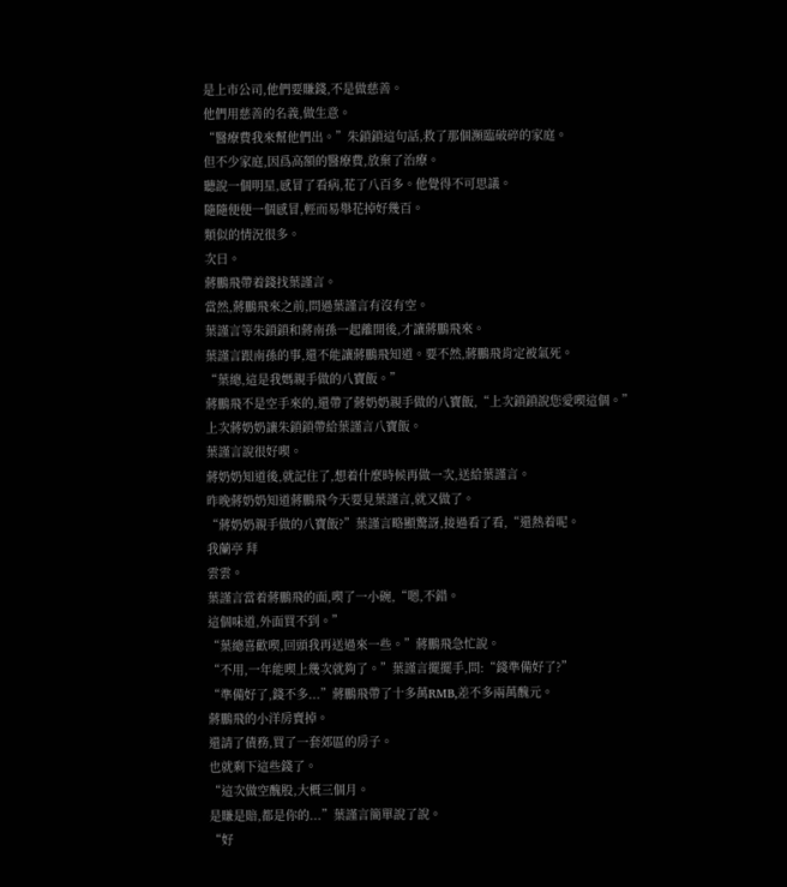是上市公司,他們要賺錢,不是做慈善。
他們用慈善的名義,做生意。
“醫療費我來幫他們出。”朱鎖鎖這句話,救了那個瀕臨破碎的家庭。
但不少家庭,因爲高額的醫療費,放棄了治療。
聽說一個明星,感冒了看病,花了八百多。他覺得不可思議。
隨隨便便一個感冒,輕而易舉花掉好幾百。
類似的情況很多。
次日。
蔣鵬飛帶着錢找葉謹言。
當然,蔣鵬飛來之前,問過葉謹言有沒有空。
葉謹言等朱鎖鎖和蔣南孫一起離開後,才讓蔣鵬飛來。
葉謹言跟南孫的事,還不能讓蔣鵬飛知道。要不然,蔣鵬飛肯定被氣死。
“葉總,這是我媽親手做的八寶飯。”
蔣鵬飛不是空手來的,還帶了蔣奶奶親手做的八寶飯,“上次鎖鎖說您愛喫這個。”
上次蔣奶奶讓朱鎖鎖帶給葉謹言八寶飯。
葉謹言說很好喫。
蔣奶奶知道後,就記住了,想着什麼時候再做一次,送給葉謹言。
昨晚蔣奶奶知道蔣鵬飛今天要見葉謹言,就又做了。
“蔣奶奶親手做的八寶飯?”葉謹言略顯驚訝,接過看了看,“還熱着呢。
我蘭亭 拜
雲雲。
葉謹言當着蔣鵬飛的面,喫了一小碗,“嗯,不錯。
這個味道,外面買不到。”
“葉總喜歡喫,回頭我再送過來一些。”蔣鵬飛急忙說。
“不用,一年能喫上幾次就夠了。”葉謹言擺擺手,問:“錢準備好了?”
“準備好了,錢不多...”蔣鵬飛帶了十多萬RMB,差不多兩萬醜元。
蔣鵬飛的小洋房賣掉。
還請了債務,買了一套郊區的房子。
也就剩下這些錢了。
“這次做空醜股,大概三個月。
是賺是賠,都是你的...”葉謹言簡單說了說。
“好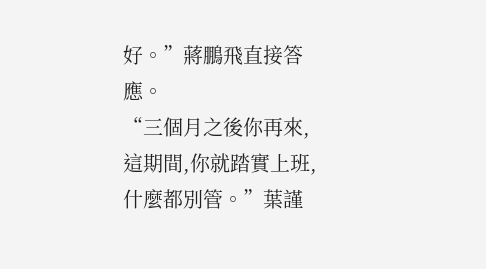好。”蔣鵬飛直接答應。
“三個月之後你再來,這期間,你就踏實上班,什麼都別管。”葉謹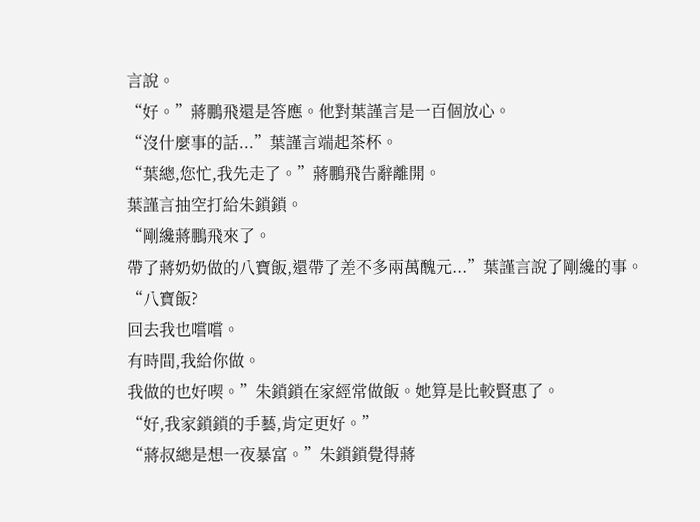言說。
“好。”蔣鵬飛還是答應。他對葉謹言是一百個放心。
“沒什麼事的話...”葉謹言端起茶杯。
“葉總,您忙,我先走了。”蔣鵬飛告辭離開。
葉謹言抽空打給朱鎖鎖。
“剛纔蔣鵬飛來了。
帶了蔣奶奶做的八寶飯,還帶了差不多兩萬醜元...”葉謹言說了剛纔的事。
“八寶飯?
回去我也嚐嚐。
有時間,我給你做。
我做的也好喫。”朱鎖鎖在家經常做飯。她算是比較賢惠了。
“好,我家鎖鎖的手藝,肯定更好。”
“蔣叔總是想一夜暴富。”朱鎖鎖覺得蔣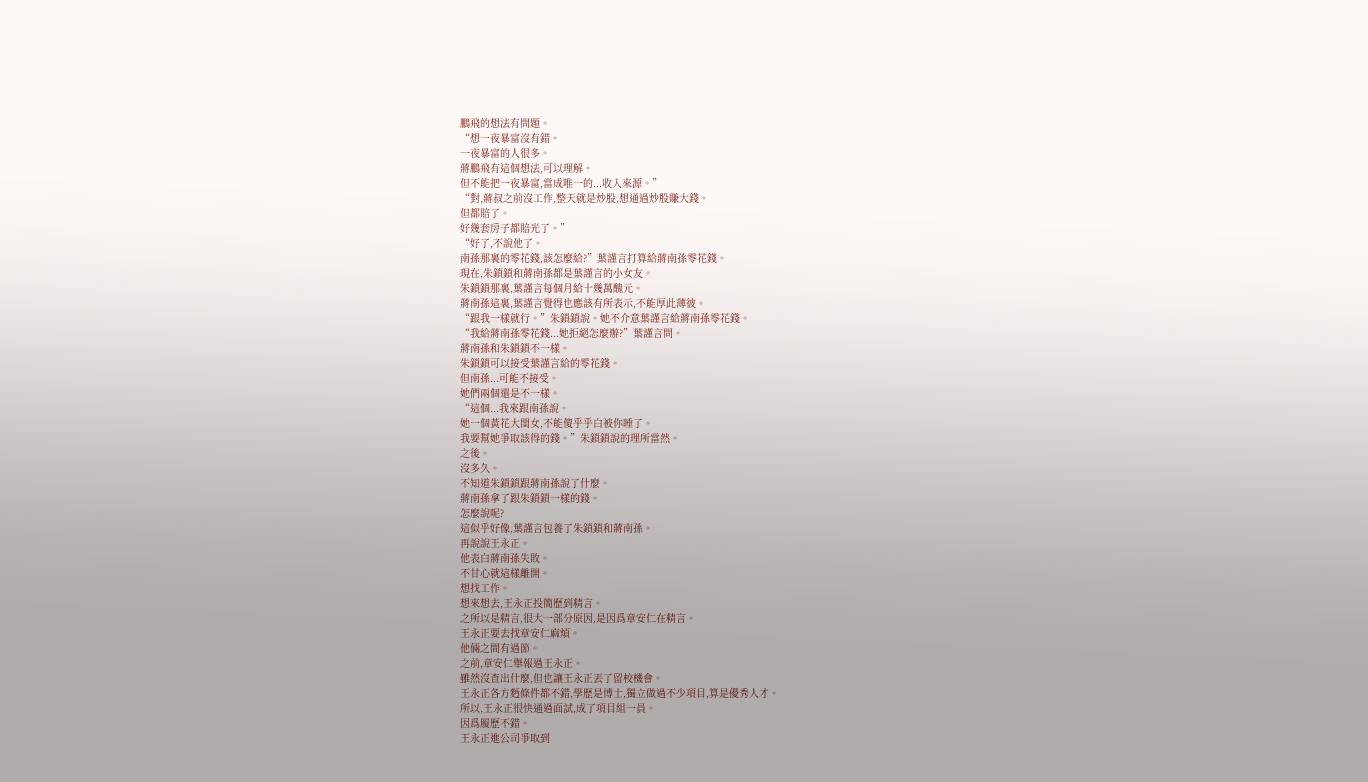鵬飛的想法有問題。
“想一夜暴富沒有錯。
一夜暴富的人很多。
蔣鵬飛有這個想法,可以理解。
但不能把一夜暴富,當成唯一的...收入來源。”
“對,蔣叔之前沒工作,整天就是炒股,想通過炒股賺大錢。
但都賠了。
好幾套房子都賠光了。”
“好了,不說他了。
南孫那裏的零花錢,該怎麼給?”葉謹言打算給蔣南孫零花錢。
現在,朱鎖鎖和蔣南孫都是葉謹言的小女友。
朱鎖鎖那裏,葉謹言每個月給十幾萬醜元。
蔣南孫這裏,葉謹言覺得也應該有所表示,不能厚此薄彼。
“跟我一樣就行。”朱鎖鎖說。她不介意葉謹言給蔣南孫零花錢。
“我給蔣南孫零花錢...她拒絕怎麼辦?”葉謹言問。
蔣南孫和朱鎖鎖不一樣。
朱鎖鎖可以接受葉謹言給的零花錢。
但南孫...可能不接受。
她們兩個還是不一樣。
“這個...我來跟南孫說。
她一個黃花大閨女,不能傻乎乎白被你睡了。
我要幫她爭取該得的錢。”朱鎖鎖說的理所當然。
之後。
沒多久。
不知道朱鎖鎖跟蔣南孫說了什麼。
蔣南孫拿了跟朱鎖鎖一樣的錢。
怎麼說呢?
這似乎好像,葉謹言包養了朱鎖鎖和蔣南孫。
再說說王永正。
他表白蔣南孫失敗。
不甘心就這樣離開。
想找工作。
想來想去,王永正投簡歷到精言。
之所以是精言,很大一部分原因,是因爲章安仁在精言。
王永正要去找章安仁麻煩。
他倆之間有過節。
之前,章安仁舉報過王永正。
雖然沒查出什麼,但也讓王永正丟了留校機會。
王永正各方麪條件都不錯,學歷是博士,獨立做過不少項目,算是優秀人才。
所以,王永正很快通過面試,成了項目組一員。
因爲履歷不錯。
王永正進公司爭取到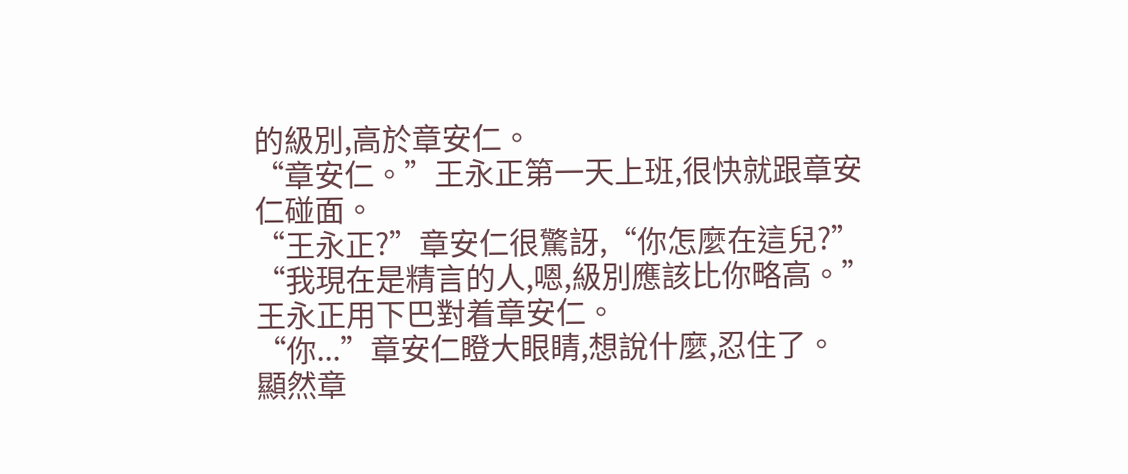的級別,高於章安仁。
“章安仁。”王永正第一天上班,很快就跟章安仁碰面。
“王永正?”章安仁很驚訝,“你怎麼在這兒?”
“我現在是精言的人,嗯,級別應該比你略高。”王永正用下巴對着章安仁。
“你...”章安仁瞪大眼睛,想說什麼,忍住了。
顯然章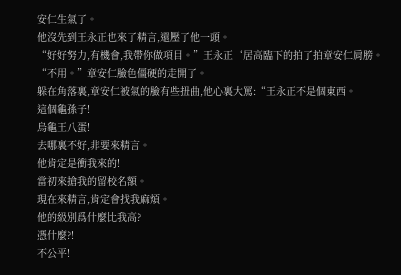安仁生氣了。
他沒先到王永正也來了精言,還壓了他一頭。
“好好努力,有機會,我帶你做項目。”王永正‘居高臨下的拍了拍章安仁肩膀。
“不用。”章安仁臉色僵硬的走開了。
躲在角落裏,章安仁被氣的臉有些扭曲,他心裏大罵:“王永正不是個東西。
這個龜孫子!
烏龜王八蛋!
去哪裏不好,非要來精言。
他肯定是衝我來的!
當初來搶我的留校名額。
現在來精言,肯定會找我麻煩。
他的級別爲什麼比我高?
憑什麼?!
不公平!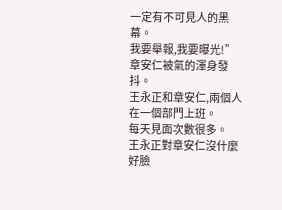一定有不可見人的黑幕。
我要舉報,我要曝光!”
章安仁被氣的渾身發抖。
王永正和章安仁,兩個人在一個部門上班。
每天見面次數很多。
王永正對章安仁沒什麼好臉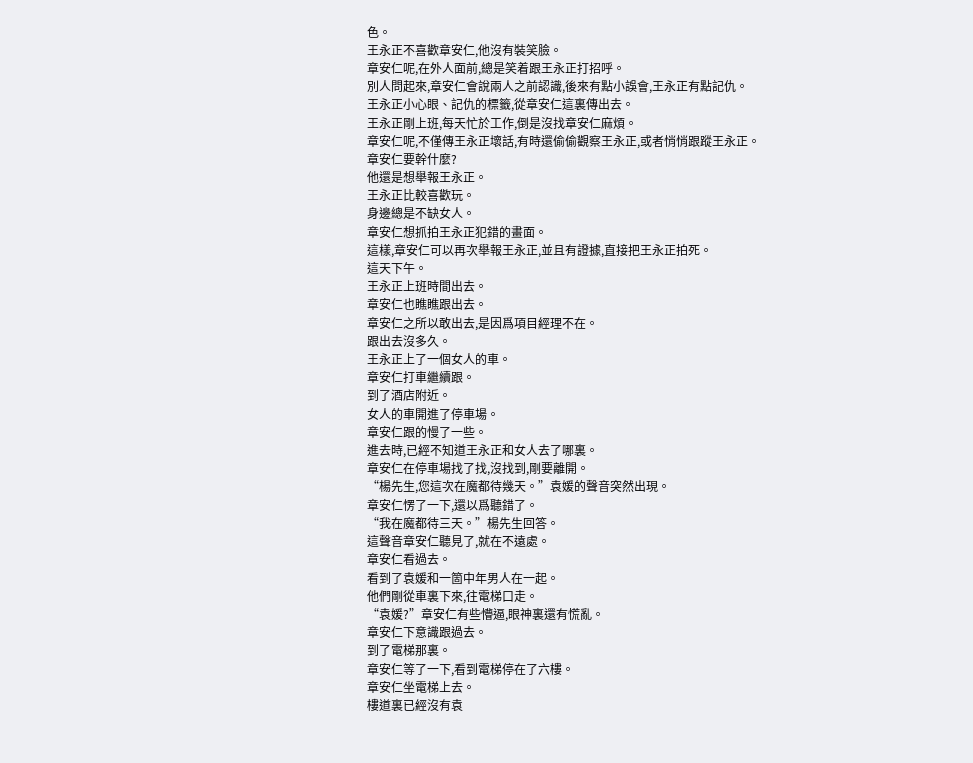色。
王永正不喜歡章安仁,他沒有裝笑臉。
章安仁呢,在外人面前,總是笑着跟王永正打招呼。
別人問起來,章安仁會說兩人之前認識,後來有點小誤會,王永正有點記仇。
王永正小心眼、記仇的標籤,從章安仁這裏傳出去。
王永正剛上班,每天忙於工作,倒是沒找章安仁麻煩。
章安仁呢,不僅傳王永正壞話,有時還偷偷觀察王永正,或者悄悄跟蹤王永正。
章安仁要幹什麼?
他還是想舉報王永正。
王永正比較喜歡玩。
身邊總是不缺女人。
章安仁想抓拍王永正犯錯的畫面。
這樣,章安仁可以再次舉報王永正,並且有證據,直接把王永正拍死。
這天下午。
王永正上班時間出去。
章安仁也瞧瞧跟出去。
章安仁之所以敢出去,是因爲項目經理不在。
跟出去沒多久。
王永正上了一個女人的車。
章安仁打車繼續跟。
到了酒店附近。
女人的車開進了停車場。
章安仁跟的慢了一些。
進去時,已經不知道王永正和女人去了哪裏。
章安仁在停車場找了找,沒找到,剛要離開。
“楊先生,您這次在魔都待幾天。”袁媛的聲音突然出現。
章安仁愣了一下,還以爲聽錯了。
“我在魔都待三天。”楊先生回答。
這聲音章安仁聽見了,就在不遠處。
章安仁看過去。
看到了袁媛和一箇中年男人在一起。
他們剛從車裏下來,往電梯口走。
“袁媛?”章安仁有些懵逼,眼神裏還有慌亂。
章安仁下意識跟過去。
到了電梯那裏。
章安仁等了一下,看到電梯停在了六樓。
章安仁坐電梯上去。
樓道裏已經沒有袁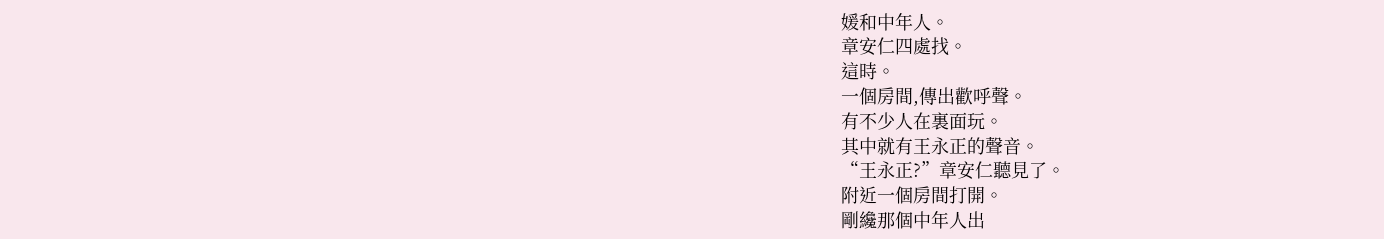媛和中年人。
章安仁四處找。
這時。
一個房間,傳出歡呼聲。
有不少人在裏面玩。
其中就有王永正的聲音。
“王永正?”章安仁聽見了。
附近一個房間打開。
剛纔那個中年人出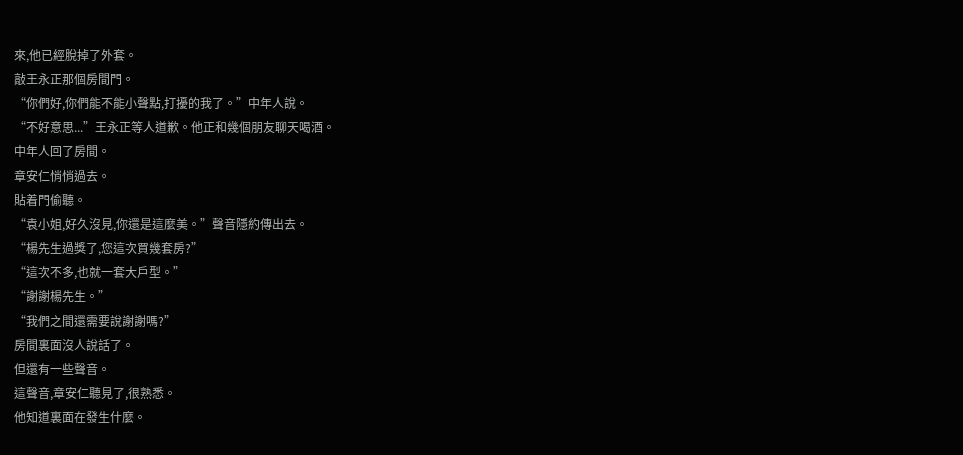來,他已經脫掉了外套。
敲王永正那個房間門。
“你們好,你們能不能小聲點,打擾的我了。”中年人說。
“不好意思...”王永正等人道歉。他正和幾個朋友聊天喝酒。
中年人回了房間。
章安仁悄悄過去。
貼着門偷聽。
“袁小姐,好久沒見,你還是這麼美。”聲音隱約傳出去。
“楊先生過獎了,您這次買幾套房?”
“這次不多,也就一套大戶型。”
“謝謝楊先生。”
“我們之間還需要說謝謝嗎?”
房間裏面沒人說話了。
但還有一些聲音。
這聲音,章安仁聽見了,很熟悉。
他知道裏面在發生什麼。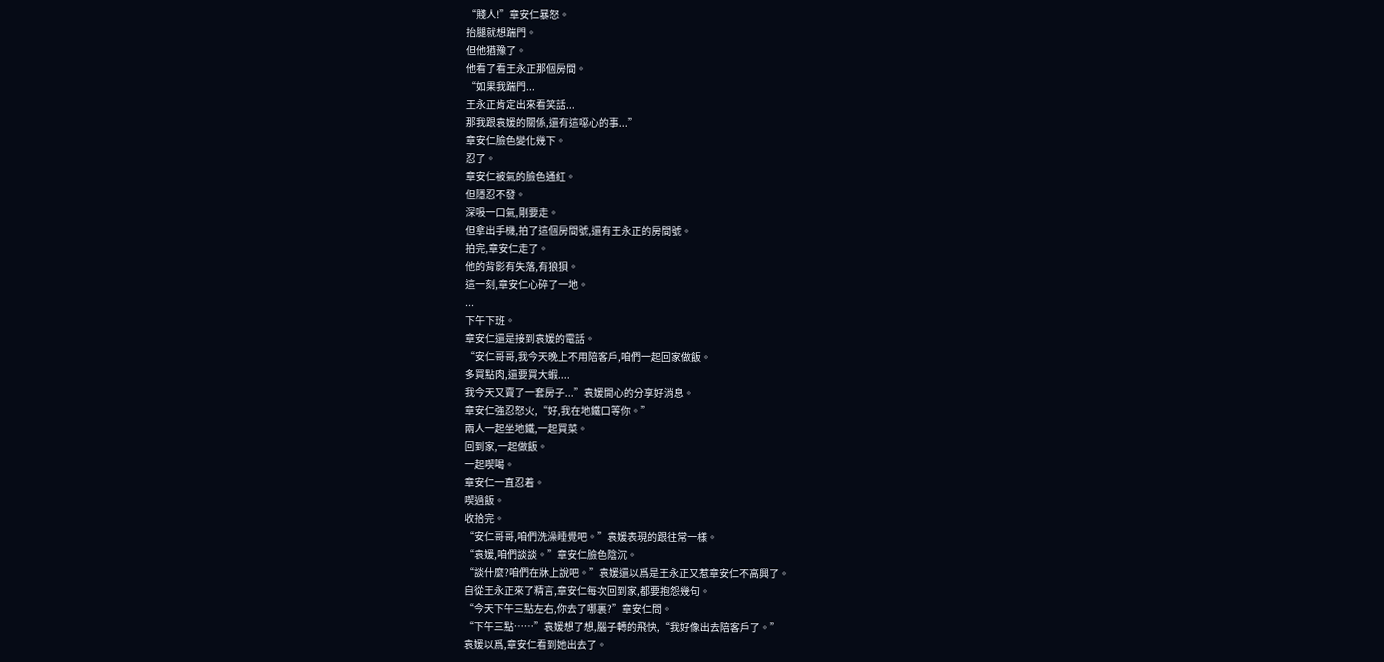“賤人!”章安仁暴怒。
抬腿就想踹門。
但他猶豫了。
他看了看王永正那個房間。
“如果我踹門...
王永正肯定出來看笑話...
那我跟袁媛的關係,還有這噁心的事...”
章安仁臉色變化幾下。
忍了。
章安仁被氣的臉色通紅。
但隱忍不發。
深吸一口氣,剛要走。
但拿出手機,拍了這個房間號,還有王永正的房間號。
拍完,章安仁走了。
他的背影有失落,有狼狽。
這一刻,章安仁心碎了一地。
...
下午下班。
章安仁還是接到袁媛的電話。
“安仁哥哥,我今天晚上不用陪客戶,咱們一起回家做飯。
多買點肉,還要買大蝦....
我今天又賣了一套房子...”袁媛開心的分享好消息。
章安仁強忍怒火,“好,我在地鐵口等你。”
兩人一起坐地鐵,一起買菜。
回到家,一起做飯。
一起喫喝。
章安仁一直忍着。
喫過飯。
收拾完。
“安仁哥哥,咱們洗澡睡覺吧。”袁媛表現的跟往常一樣。
“袁媛,咱們談談。”章安仁臉色陰沉。
“談什麼?咱們在牀上說吧。”袁媛還以爲是王永正又惹章安仁不高興了。
自從王永正來了精言,章安仁每次回到家,都要抱怨幾句。
“今天下午三點左右,你去了哪裏?”章安仁問。
“下午三點……”袁媛想了想,腦子轉的飛快,“我好像出去陪客戶了。”
袁媛以爲,章安仁看到她出去了。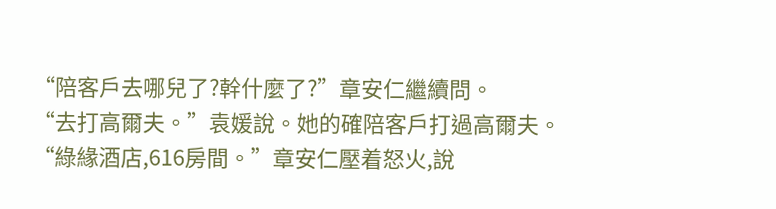“陪客戶去哪兒了?幹什麼了?”章安仁繼續問。
“去打高爾夫。”袁媛說。她的確陪客戶打過高爾夫。
“綠緣酒店,616房間。”章安仁壓着怒火,說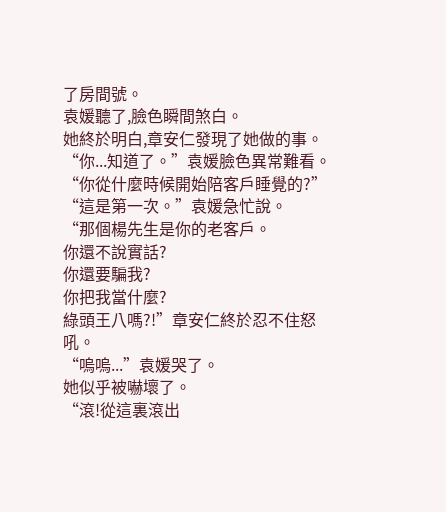了房間號。
袁媛聽了,臉色瞬間煞白。
她終於明白,章安仁發現了她做的事。
“你...知道了。”袁媛臉色異常難看。
“你從什麼時候開始陪客戶睡覺的?”
“這是第一次。”袁媛急忙說。
“那個楊先生是你的老客戶。
你還不說實話?
你還要騙我?
你把我當什麼?
綠頭王八嗎?!”章安仁終於忍不住怒吼。
“嗚嗚...”袁媛哭了。
她似乎被嚇壞了。
“滾!從這裏滾出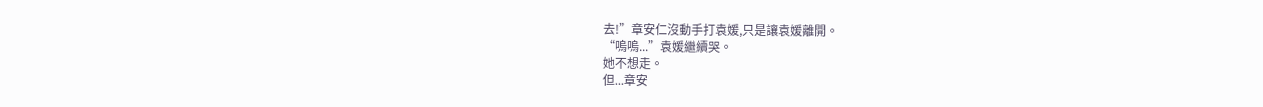去!”章安仁沒動手打袁媛,只是讓袁媛離開。
“嗚嗚...”袁媛繼續哭。
她不想走。
但...章安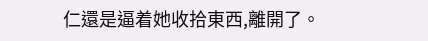仁還是逼着她收拾東西,離開了。